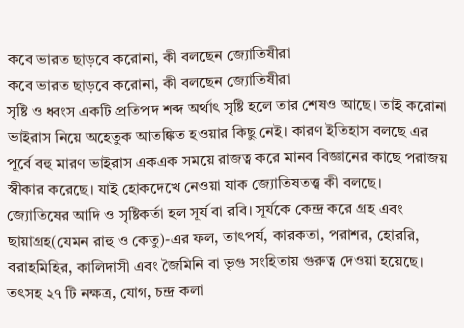কবে ভারত ছাড়বে করোনা, কী বলছেন জ্যোতিষীরা
কবে ভারত ছাড়বে করোনা, কী বলছেন জ্যোতিষীরা
সৃষ্টি ও ধ্বংস একটি প্রতিপদ শব্দ অর্থাৎ সৃষ্টি হলে তার শেষও আছে। তাই করোনা ভাইরাস নিয়ে অহেতুক আতঙ্কিত হওয়ার কিছু নেই। কারণ ইতিহাস বলছে এর পূর্বে বহু মারণ ভাইরাস একএক সময়ে রাজত্ব করে মানব বিজ্ঞানের কাছে পরাজয় স্বীকার করেছে। যাই হোকদেখে নেওয়া যাক জ্যোতিষতত্ত্ব কী বলছে।
জ্যোতিষের আদি ও সৃষ্টিকর্তা হল সূর্য বা রবি। সূর্যকে কেন্দ্র করে গ্রহ এবং ছায়াগ্রহ(যেমন রাহু ও কেতু)-এর ফল, তাৎপর্য, কারকতা, পরাশর, হোররি, বরাহমিহির, কালিদাসী এবং জৈমিনি বা ভৃগু সংহিতায় গুরুত্ব দেওয়া হয়েছে। তৎসহ ২৭ টি নক্ষত্র, যোগ, চন্দ্র কলা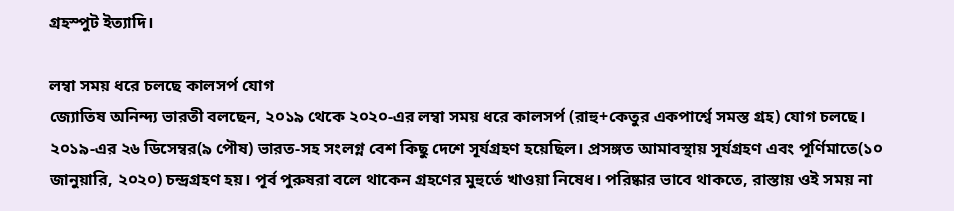গ্রহস্পুট ইত্যাদি।

লম্বা সময় ধরে চলছে কালসর্প যোগ
জ্যোতিষ অনিন্দ্য ভারতী বলছেন, ২০১৯ থেকে ২০২০-এর লম্বা সময় ধরে কালসর্প (রাহু+কেতুর একপার্শ্বে সমস্ত গ্রহ) যোগ চলছে। ২০১৯-এর ২৬ ডিসেম্বর(৯ পৌষ) ভারত-সহ সংলগ্ন বেশ কিছু দেশে সূর্যগ্রহণ হয়েছিল। প্রসঙ্গত আমাবস্থায় সূর্যগ্রহণ এবং পূর্ণিমাতে(১০ জানুয়ারি, ২০২০) চন্দ্রগ্রহণ হয়। পূর্ব পুরুষরা বলে থাকেন গ্রহণের মুহুর্তে খাওয়া নিষেধ। পরিষ্কার ভাবে থাকতে, রাস্তায় ওই সময় না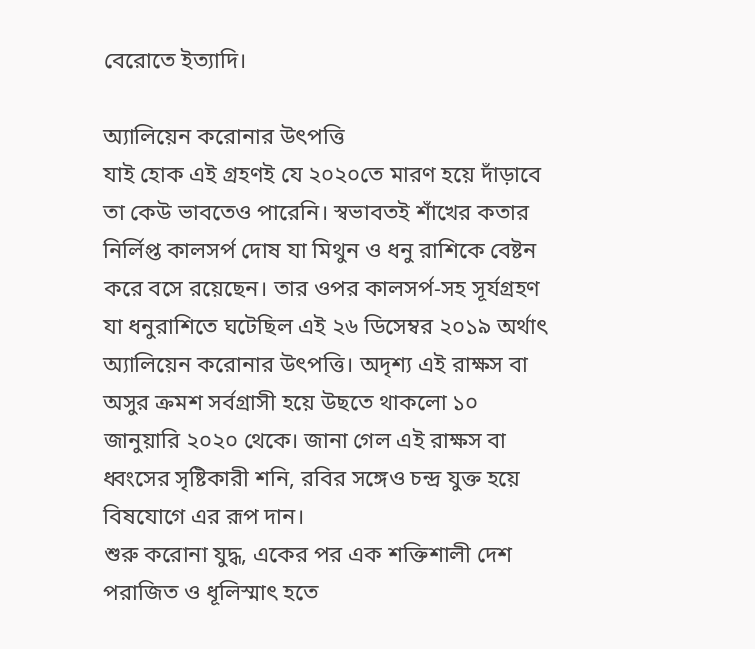বেরোতে ইত্যাদি।

অ্যালিয়েন করোনার উৎপত্তি
যাই হোক এই গ্রহণই যে ২০২০তে মারণ হয়ে দাঁড়াবে তা কেউ ভাবতেও পারেনি। স্বভাবতই শাঁখের কতার নির্লিপ্ত কালসর্প দোষ যা মিথুন ও ধনু রাশিকে বেষ্টন করে বসে রয়েছেন। তার ওপর কালসর্প-সহ সূর্যগ্রহণ যা ধনুরাশিতে ঘটেছিল এই ২৬ ডিসেম্বর ২০১৯ অর্থাৎ অ্যালিয়েন করোনার উৎপত্তি। অদৃশ্য এই রাক্ষস বা অসুর ক্রমশ সর্বগ্রাসী হয়ে উছতে থাকলো ১০ জানুয়ারি ২০২০ থেকে। জানা গেল এই রাক্ষস বা ধ্বংসের সৃষ্টিকারী শনি, রবির সঙ্গেও চন্দ্র যুক্ত হয়ে বিষযোগে এর রূপ দান।
শুরু করোনা যুদ্ধ, একের পর এক শক্তিশালী দেশ পরাজিত ও ধূলিস্মাৎ হতে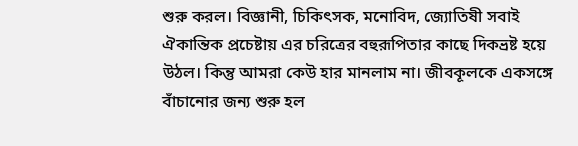শুরু করল। বিজ্ঞানী, চিকিৎসক, মনোবিদ, জ্যোতিষী সবাই ঐকান্তিক প্রচেষ্টায় এর চরিত্রের বহুরূপিতার কাছে দিকভ্রষ্ট হয়ে উঠল। কিন্তু আমরা কেউ হার মানলাম না। জীবকূলকে একসঙ্গে বাঁচানোর জন্য শুরু হল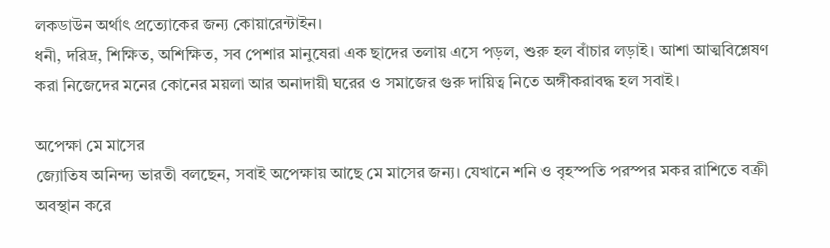লকডাউন অর্থাৎ প্রত্যোকের জন্য কোয়ারেন্টাইন।
ধনী, দরিদ্র, শিক্ষিত, অশিক্ষিত, সব পেশার মানুষেরা এক ছাদের তলায় এসে পড়ল, শুরু হল বাঁচার লড়াই। আশা আত্মবিশ্লেষণ করা নিজেদের মনের কোনের ময়লা আর অনাদায়ী ঘরের ও সমাজের গুরু দায়িত্ব নিতে অঙ্গীকরাবদ্ধ হল সবাই।

অপেক্ষা মে মাসের
জ্যোতিষ অনিন্দ্য ভারতী বলছেন, সবাই অপেক্ষায় আছে মে মাসের জন্য। যেখানে শনি ও বৃহস্পতি পরস্পর মকর রাশিতে বক্রী অবস্থান করে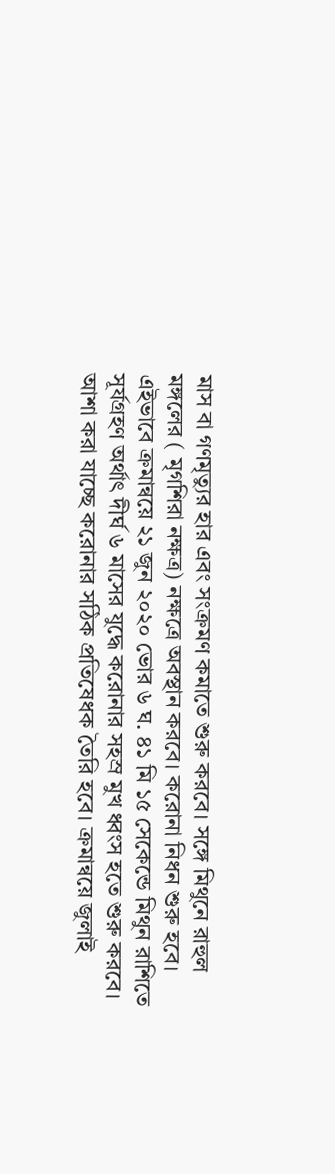মাস বা গণমৃত্যুর হার এবং সংক্রমণ কমাতে শুরু করবে। সঙ্গে মিথুনে রাহুল মঙ্গলের ( মৃগশিরা নক্ষত্র) নক্ষত্রে অবস্থান করবে। করোনা নিধন শুরু হবে। এইভাবে ক্রমান্বয়ে ২১ জুন ২০২০ ভোর ৬ ঘ. ৪১ মি ১৫ সেকেন্ডে মিথুন রাশিতে সূর্যগ্রহণ অর্থাৎ দীর্ঘ ৬ মাসের যুদ্ধে করোনার সহস্র মুখ ধ্বংস হতে শুরু করবে।
আশা করা যাচ্ছে করোনার সঠিক প্রতিষেধক তৈরি হবে। ক্রমান্বয়ে জুলাই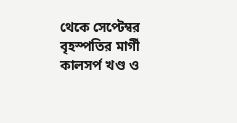থেকে সেপ্টেম্বর বৃহস্পতির মার্গী কালসর্প খণ্ড ও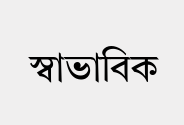স্বাভাবিক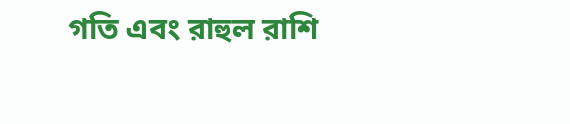গতি এবং রাহুল রাশি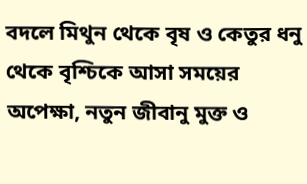বদলে মিথুন থেকে বৃষ ও কেতুর ধনু থেকে বৃশ্চিকে আসা সময়ের অপেক্ষা, নতুন জীবানু মুক্ত ও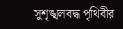সুশৃঙ্খলবদ্ধ পৃথিবীর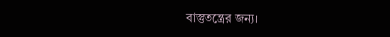বাস্তুতন্ত্রের জন্য।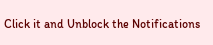Click it and Unblock the Notifications